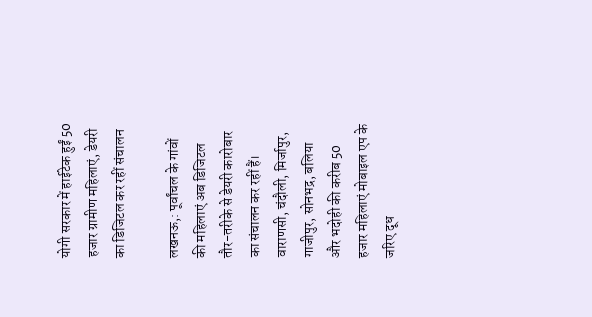योगी सरकार में हाईटेक हुईं 50 हजार ग्रामीण महिलाएं, डेयरी का डिजिटल कर रहीं संचालन

लखनऊ,: पूर्वांचल के गांवों की महिलाएं अब डिजिटल तौर-तरीके से डेयरी कारोबार का संचालन कर रहीं हैं। वाराणसी, चंदौली, मिर्जापुर, गाजीपुर, सोनभद्र, बलिया और भदोही की करीब 50 हजार महिलाएं मोबाइल एप के जरिए दूध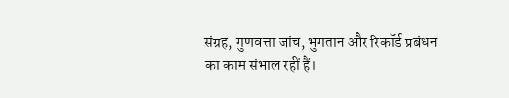संग्रह, गुणवत्ता जांच, भुगतान और रिकॉर्ड प्रबंधन का काम संभाल रहीं हैं।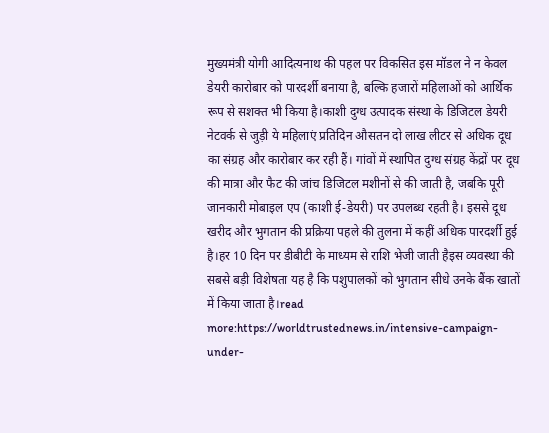मुख्यमंत्री योगी आदित्यनाथ की पहल पर विकसित इस मॉडल ने न केवल डेयरी कारोबार को पारदर्शी बनाया है, बल्कि हजारों महिलाओं को आर्थिक रूप से सशक्त भी किया है।काशी दुग्ध उत्पादक संस्था के डिजिटल डेयरी नेटवर्क से जुड़ी ये महिलाएं प्रतिदिन औसतन दो लाख लीटर से अधिक दूध का संग्रह और कारोबार कर रही हैं। गांवों में स्थापित दुग्ध संग्रह केंद्रों पर दूध की मात्रा और फैट की जांच डिजिटल मशीनों से की जाती है, जबकि पूरी जानकारी मोबाइल एप (काशी ई-डेयरी) पर उपलब्ध रहती है। इससे दूध खरीद और भुगतान की प्रक्रिया पहले की तुलना में कहीं अधिक पारदर्शी हुई है।हर 10 दिन पर डीबीटी के माध्यम से राशि भेजी जाती हैइस व्यवस्था की सबसे बड़ी विशेषता यह है कि पशुपालकों को भुगतान सीधे उनके बैंक खातों में किया जाता है।read more:https://worldtrustednews.in/intensive-campaign-under-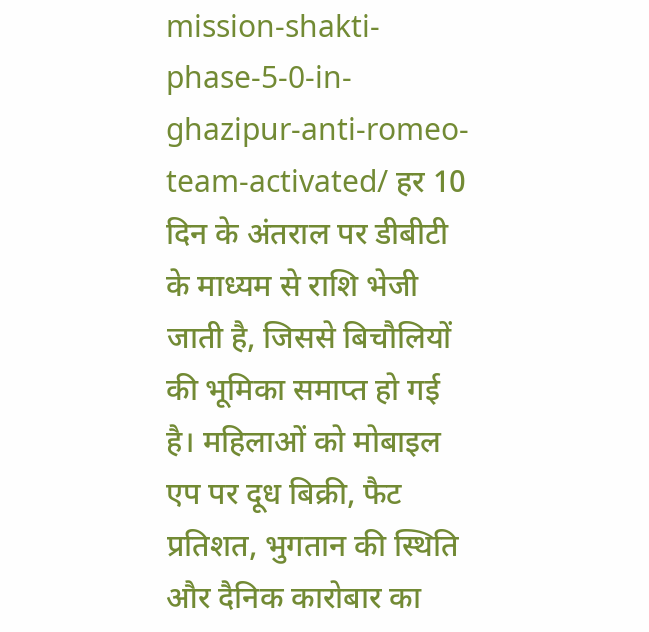mission-shakti-phase-5-0-in-ghazipur-anti-romeo-team-activated/ हर 10 दिन के अंतराल पर डीबीटी के माध्यम से राशि भेजी जाती है, जिससे बिचौलियों की भूमिका समाप्त हो गई है। महिलाओं को मोबाइल एप पर दूध बिक्री, फैट प्रतिशत, भुगतान की स्थिति और दैनिक कारोबार का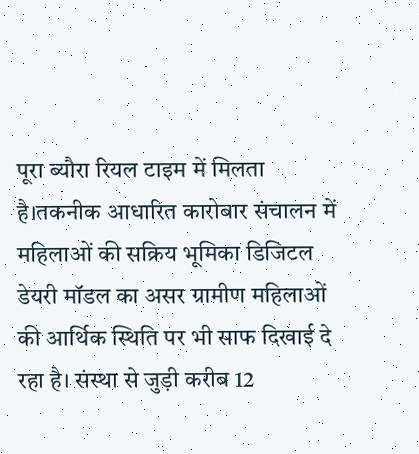पूरा ब्यौरा रियल टाइम में मिलता है।तकनीक आधारित कारोबार संचालन में महिलाओं की सक्रिय भूमिका डिजिटल डेयरी मॉडल का असर ग्रामीण महिलाओं की आर्थिक स्थिति पर भी साफ दिखाई दे रहा है। संस्था से जुड़ी करीब 12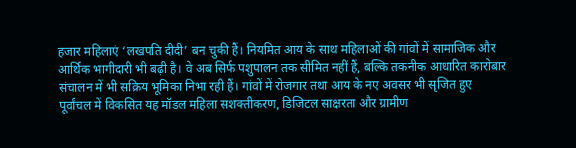हजार महिलाएं ‘लखपति दीदी’ बन चुकी हैं। नियमित आय के साथ महिलाओं की गांवों में सामाजिक और आर्थिक भागीदारी भी बढ़ी है। वे अब सिर्फ पशुपालन तक सीमित नहीं हैं, बल्कि तकनीक आधारित कारोबार संचालन में भी सक्रिय भूमिका निभा रही हैं। गांवों में रोजगार तथा आय के नए अवसर भी सृजित हुए
पूर्वांचल में विकसित यह मॉडल महिला सशक्तीकरण, डिजिटल साक्षरता और ग्रामीण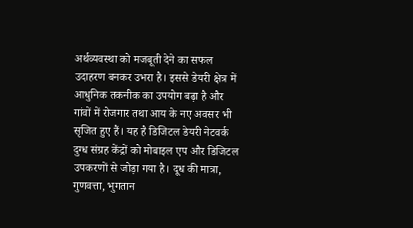अर्थव्यवस्था को मजबूती देने का सफल उदाहरण बनकर उभरा है। इससे डेयरी क्षेत्र में आधुनिक तकनीक का उपयोग बढ़ा है और गांवों में रोजगार तथा आय के नए अवसर भी सृजित हुए हैं। यह है डिजिटल डेयरी नेटवर्क दुग्ध संग्रह केंद्रों को मोबाइल एप और डिजिटल उपकरणों से जोड़ा गया है। दूध की मात्रा, गुणवत्ता, भुगतान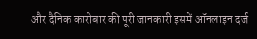और दैनिक कारोबार की पूरी जानकारी इसमें ऑनलाइन दर्ज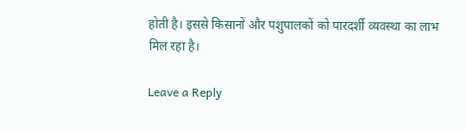होती है। इससे किसानों और पशुपालकों को पारदर्शी व्यवस्था का लाभ मिल रहा है।

Leave a Reply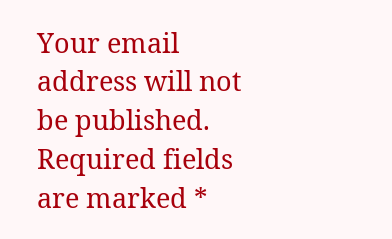Your email address will not be published. Required fields are marked *